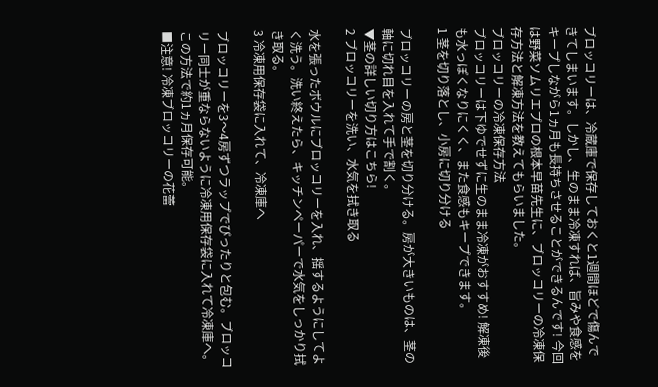ブロッコリーは、冷蔵庫で保存しておくと1週間ほどで傷んできてしまいます。しかし、生のまま冷凍すれば、旨みや食感をキープしながら1ヵ月も長持ちさせることができるんです! 今回は野菜ソムリエプロの根本早苗先生に、ブロッコリーの冷凍保存方法と解凍方法を教えてもらいました。
ブロッコリーの冷凍保存方法
ブロッコリーは下ゆでせずに生のまま冷凍がおすすめ! 解凍後も水っぽくなりにくく、また食感もキープできます。
1 茎を切り落とし、小房に切り分ける

ブロッコリーの房と茎を切り分ける。房が大きいものは、茎の軸に切れ目を入れて手で割く。
▼茎の詳しい切り方はこちら!
2 ブロッコリーを洗い、水気を拭き取る

水を張ったボウルにブロッコリーを入れ、揺するようにしてよく洗う。洗い終えたら、キッチンペーパーで水気をしっかり拭き取る。
3 冷凍用保存袋に入れて、冷凍庫へ

ブロッコリーを3〜4房ずつラップでぴったりと包む。ブロッコリー同士が重ならないように冷凍用保存袋に入れて冷凍庫へ。この方法で約1ヵ月保存可能。
■注意! 冷凍ブロッコリーの花蕾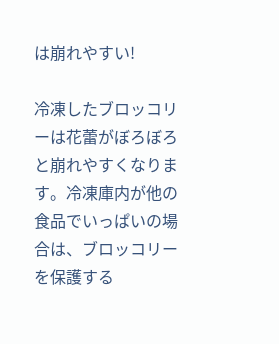は崩れやすい!

冷凍したブロッコリーは花蕾がぼろぼろと崩れやすくなります。冷凍庫内が他の食品でいっぱいの場合は、ブロッコリーを保護する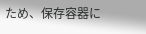ため、保存容器に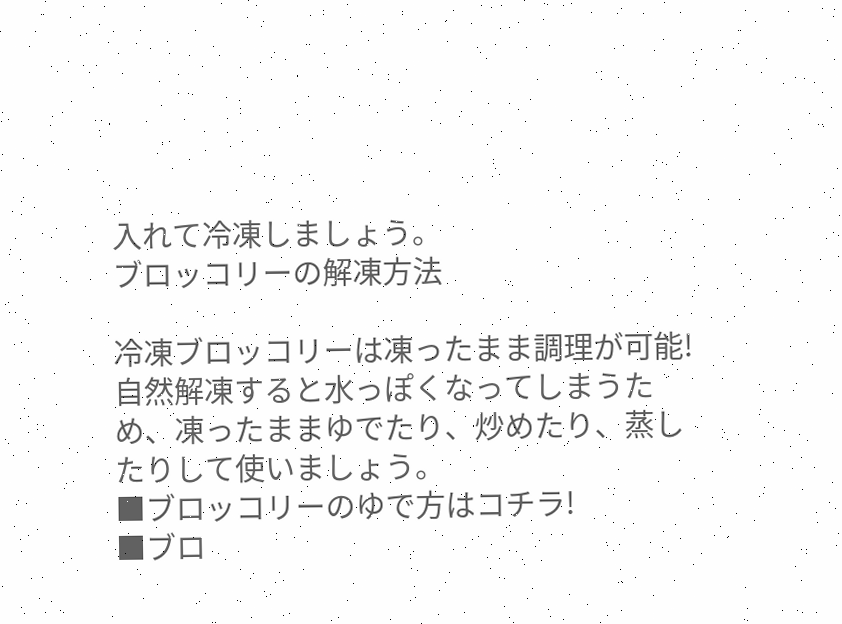入れて冷凍しましょう。
ブロッコリーの解凍方法

冷凍ブロッコリーは凍ったまま調理が可能! 自然解凍すると水っぽくなってしまうため、凍ったままゆでたり、炒めたり、蒸したりして使いましょう。
■ブロッコリーのゆで方はコチラ!
■ブロ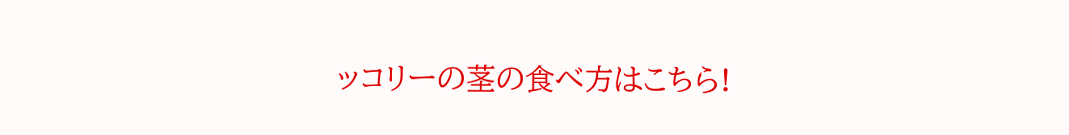ッコリーの茎の食べ方はこちら!